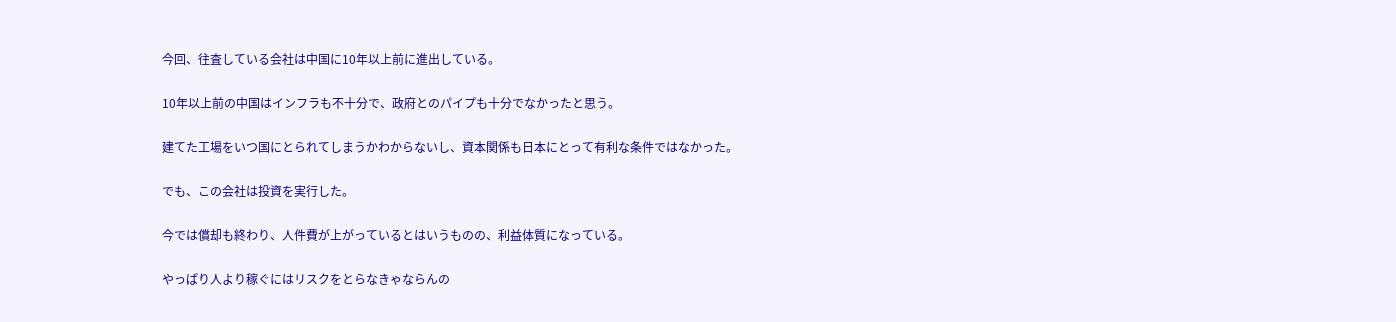今回、往査している会社は中国に10年以上前に進出している。

10年以上前の中国はインフラも不十分で、政府とのパイプも十分でなかったと思う。

建てた工場をいつ国にとられてしまうかわからないし、資本関係も日本にとって有利な条件ではなかった。

でも、この会社は投資を実行した。

今では償却も終わり、人件費が上がっているとはいうものの、利益体質になっている。

やっぱり人より稼ぐにはリスクをとらなきゃならんの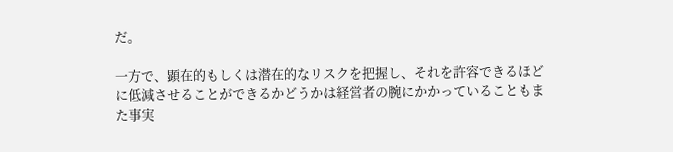だ。

一方で、顕在的もしくは潜在的なリスクを把握し、それを許容できるほどに低減させることができるかどうかは経営者の腕にかかっていることもまた事実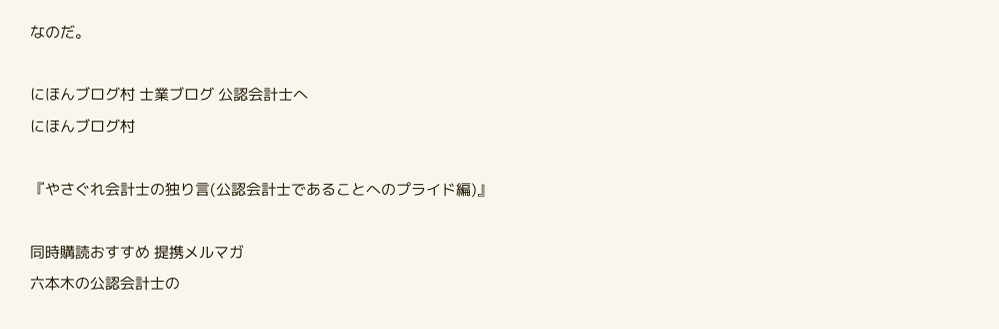なのだ。

にほんブログ村 士業ブログ 公認会計士へ
にほんブログ村

『やさぐれ会計士の独り言(公認会計士であることへのプライド編)』

同時購読おすすめ 提携メルマガ
六本木の公認会計士の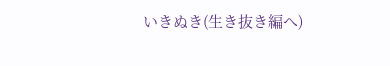いきぬき(生き抜き編へ)